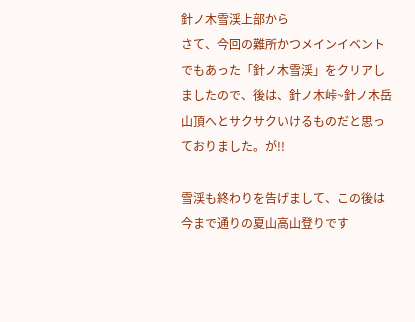針ノ木雪渓上部から
さて、今回の難所かつメインイベントでもあった「針ノ木雪渓」をクリアしましたので、後は、針ノ木峠~針ノ木岳山頂へとサクサクいけるものだと思っておりました。が!!

雪渓も終わりを告げまして、この後は今まで通りの夏山高山登りです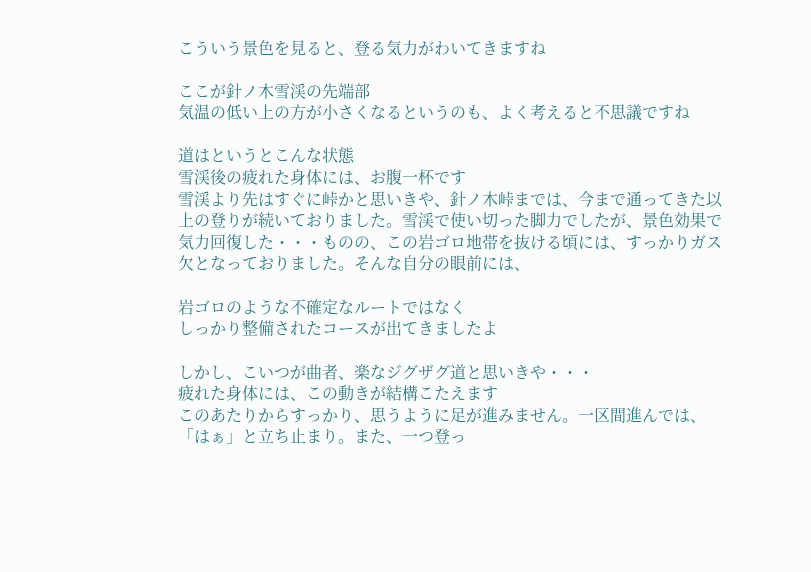こういう景色を見ると、登る気力がわいてきますね

ここが針ノ木雪渓の先端部
気温の低い上の方が小さくなるというのも、よく考えると不思議ですね

道はというとこんな状態
雪渓後の疲れた身体には、お腹一杯です
雪渓より先はすぐに峠かと思いきや、針ノ木峠までは、今まで通ってきた以上の登りが続いておりました。雪渓で使い切った脚力でしたが、景色効果で気力回復した・・・ものの、この岩ゴロ地帯を抜ける頃には、すっかりガス欠となっておりました。そんな自分の眼前には、

岩ゴロのような不確定なルートではなく
しっかり整備されたコースが出てきましたよ

しかし、こいつが曲者、楽なジグザグ道と思いきや・・・
疲れた身体には、この動きが結構こたえます
このあたりからすっかり、思うように足が進みません。一区間進んでは、「はぁ」と立ち止まり。また、一つ登っ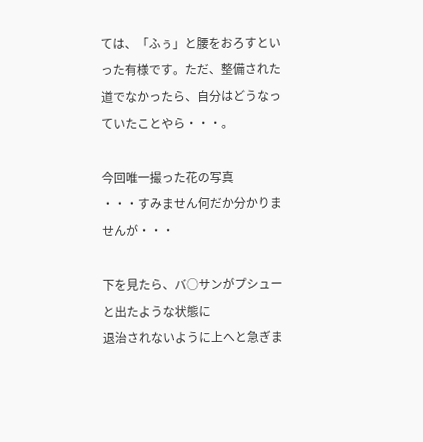ては、「ふぅ」と腰をおろすといった有様です。ただ、整備された道でなかったら、自分はどうなっていたことやら・・・。

今回唯一撮った花の写真
・・・すみません何だか分かりませんが・・・

下を見たら、バ○サンがプシューと出たような状態に
退治されないように上へと急ぎま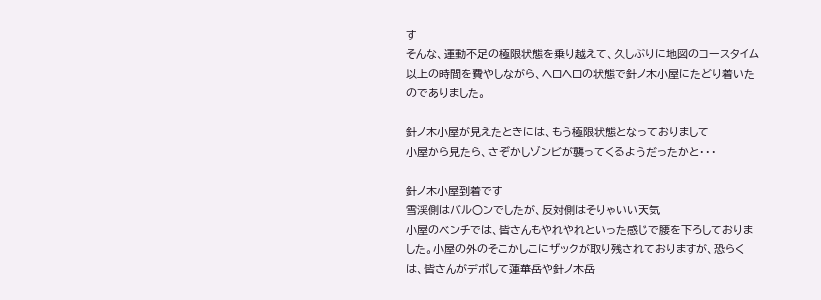す
そんな、運動不足の極限状態を乗り越えて、久しぶりに地図のコースタイム以上の時間を費やしながら、ヘロヘロの状態で針ノ木小屋にたどり着いたのでありました。

針ノ木小屋が見えたときには、もう極限状態となっておりまして
小屋から見たら、さぞかしゾンビが襲ってくるようだったかと・・・

針ノ木小屋到着です
雪渓側はバル○ンでしたが、反対側はそりゃいい天気
小屋のベンチでは、皆さんもやれやれといった感じで腰を下ろしておりました。小屋の外のそこかしこにザックが取り残されておりますが、恐らくは、皆さんがデポして蓮華岳や針ノ木岳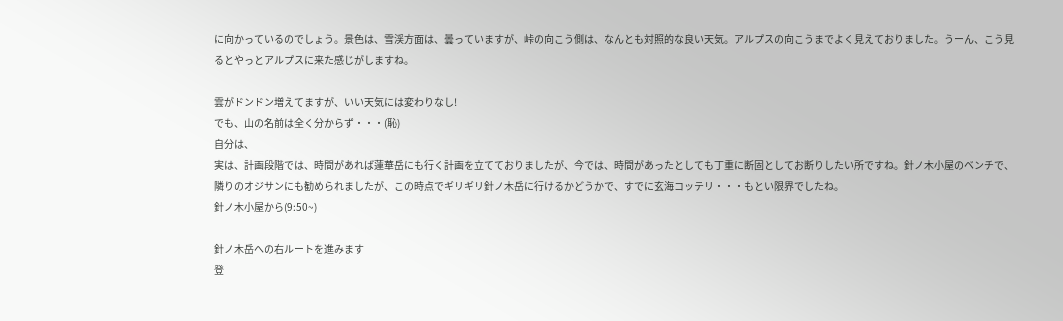に向かっているのでしょう。景色は、雪渓方面は、曇っていますが、峠の向こう側は、なんとも対照的な良い天気。アルプスの向こうまでよく見えておりました。うーん、こう見るとやっとアルプスに来た感じがしますね。

雲がドンドン増えてますが、いい天気には変わりなし!
でも、山の名前は全く分からず・・・(恥)
自分は、
実は、計画段階では、時間があれば蓮華岳にも行く計画を立てておりましたが、今では、時間があったとしても丁重に断固としてお断りしたい所ですね。針ノ木小屋のベンチで、隣りのオジサンにも勧められましたが、この時点でギリギリ針ノ木岳に行けるかどうかで、すでに玄海コッテリ・・・もとい限界でしたね。
針ノ木小屋から(9:50~)

針ノ木岳への右ルートを進みます
登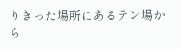りきった場所にあるテン場から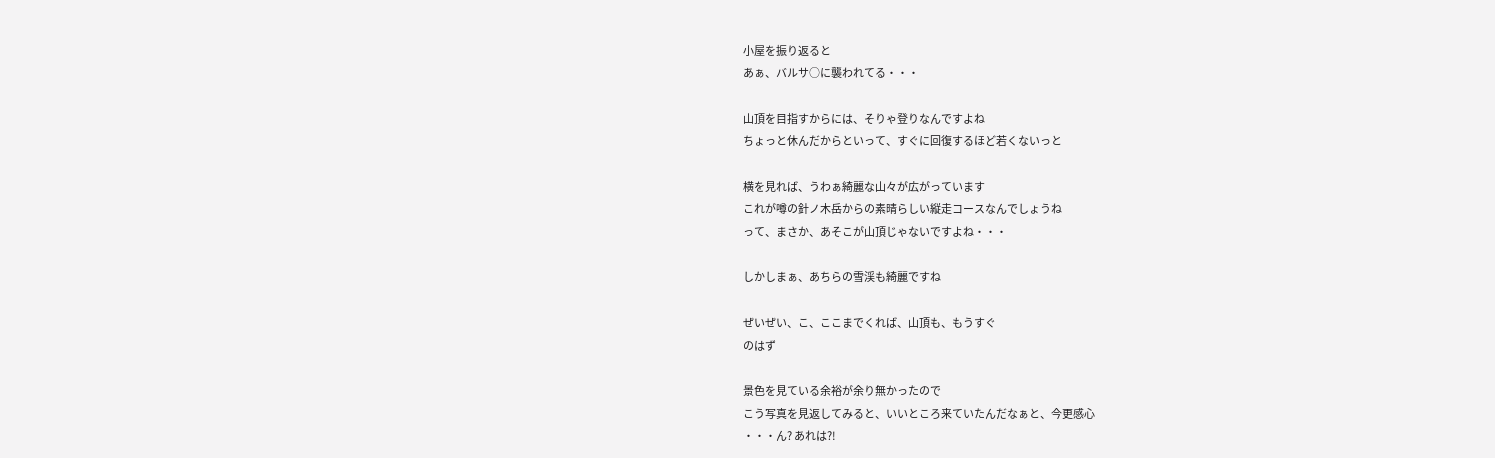小屋を振り返ると
あぁ、バルサ○に襲われてる・・・

山頂を目指すからには、そりゃ登りなんですよね
ちょっと休んだからといって、すぐに回復するほど若くないっと

横を見れば、うわぁ綺麗な山々が広がっています
これが噂の針ノ木岳からの素晴らしい縦走コースなんでしょうね
って、まさか、あそこが山頂じゃないですよね・・・

しかしまぁ、あちらの雪渓も綺麗ですね

ぜいぜい、こ、ここまでくれば、山頂も、もうすぐ
のはず

景色を見ている余裕が余り無かったので
こう写真を見返してみると、いいところ来ていたんだなぁと、今更感心
・・・ん? あれは?!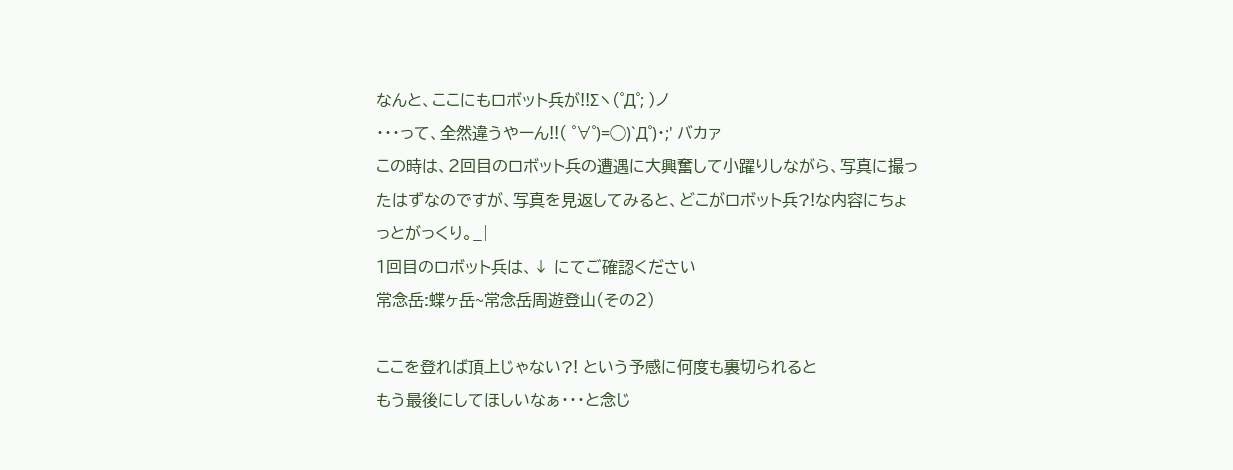なんと、ここにもロボット兵が!!Σヽ(゜Д゜; )ノ
・・・って、全然違うやーん!!( ゜∀゜)=◯)`Д゜)・;' バカァ
この時は、2回目のロボット兵の遭遇に大興奮して小躍りしながら、写真に撮ったはずなのですが、写真を見返してみると、どこがロボット兵?!な内容にちょっとがっくり。_|
1回目のロボット兵は、↓ にてご確認ください
常念岳:蝶ヶ岳~常念岳周遊登山(その2)

ここを登れば頂上じゃない?! という予感に何度も裏切られると
もう最後にしてほしいなぁ・・・と念じ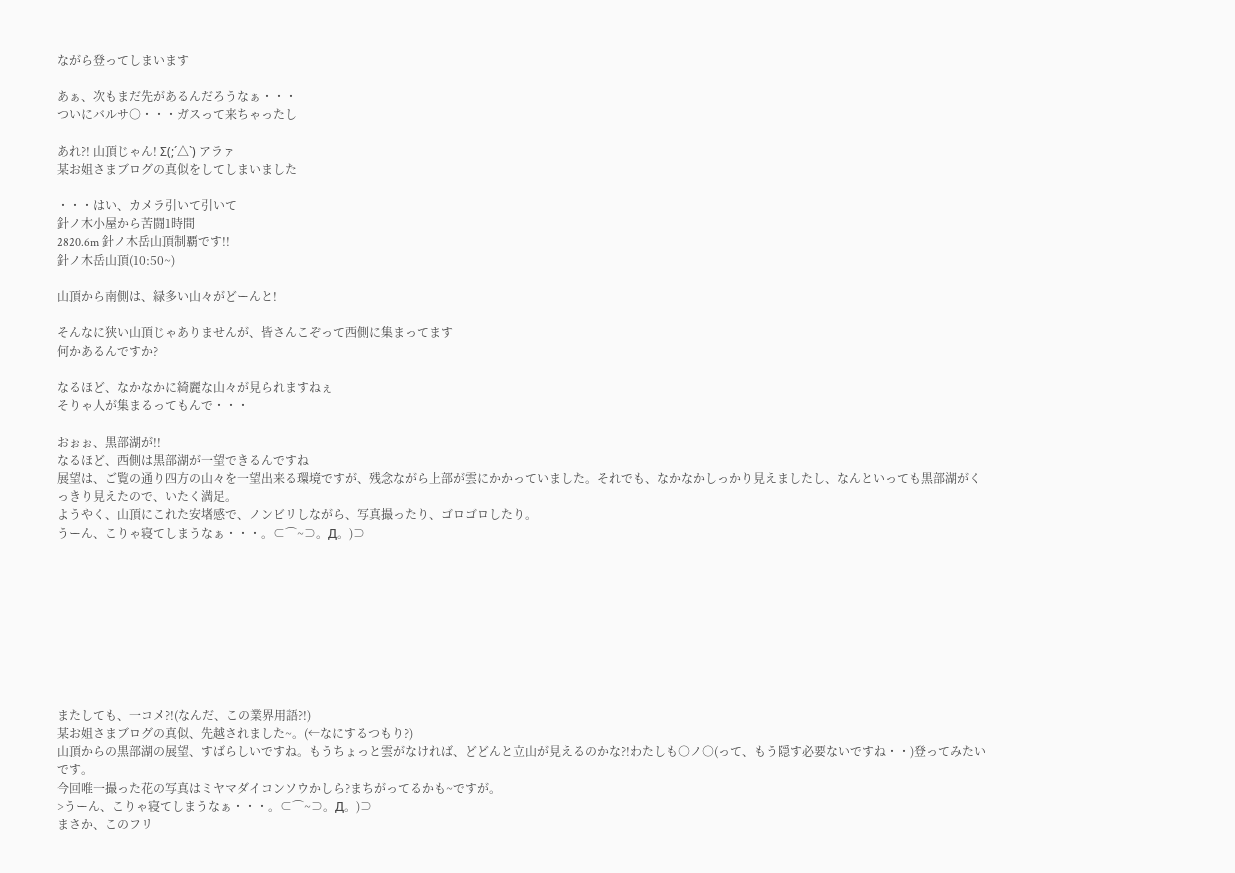ながら登ってしまいます

あぁ、次もまだ先があるんだろうなぁ・・・
ついにバルサ○・・・ガスって来ちゃったし

あれ?! 山頂じゃん! Σ(;´△`) アラァ
某お姐さまブログの真似をしてしまいました

・・・はい、カメラ引いて引いて
針ノ木小屋から苦闘1時間
2820.6m 針ノ木岳山頂制覇です!!
針ノ木岳山頂(10:50~)

山頂から南側は、緑多い山々がどーんと!

そんなに狭い山頂じゃありませんが、皆さんこぞって西側に集まってます
何かあるんですか?

なるほど、なかなかに綺麗な山々が見られますねぇ
そりゃ人が集まるってもんで・・・

おぉぉ、黒部湖が!!
なるほど、西側は黒部湖が一望できるんですね
展望は、ご覧の通り四方の山々を一望出来る環境ですが、残念ながら上部が雲にかかっていました。それでも、なかなかしっかり見えましたし、なんといっても黒部湖がくっきり見えたので、いたく満足。
ようやく、山頂にこれた安堵感で、ノンビリしながら、写真撮ったり、ゴロゴロしたり。
うーん、こりゃ寝てしまうなぁ・・・。⊂⌒~⊃。Д。)⊃









またしても、一コメ?!(なんだ、この業界用語?!)
某お姐さまブログの真似、先越されました~。(←なにするつもり?)
山頂からの黒部湖の展望、すばらしいですね。もうちょっと雲がなければ、どどんと立山が見えるのかな?!わたしも○ノ○(って、もう隠す必要ないですね・・)登ってみたいです。
今回唯一撮った花の写真はミヤマダイコンソウかしら?まちがってるかも~ですが。
>うーん、こりゃ寝てしまうなぁ・・・。⊂⌒~⊃。Д。)⊃
まさか、このフリ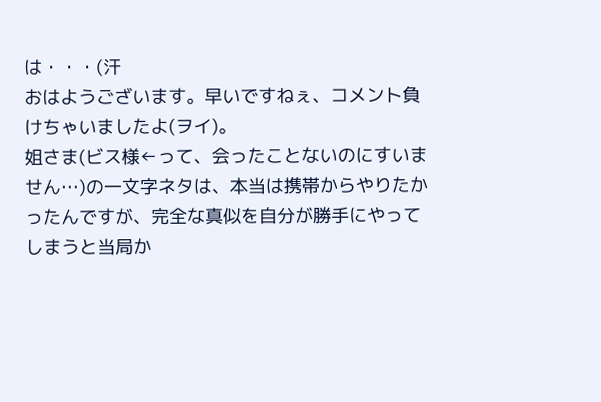は・・・(汗
おはようございます。早いですねぇ、コメント負けちゃいましたよ(ヲイ)。
姐さま(ビス様←って、会ったことないのにすいません…)の一文字ネタは、本当は携帯からやりたかったんですが、完全な真似を自分が勝手にやってしまうと当局か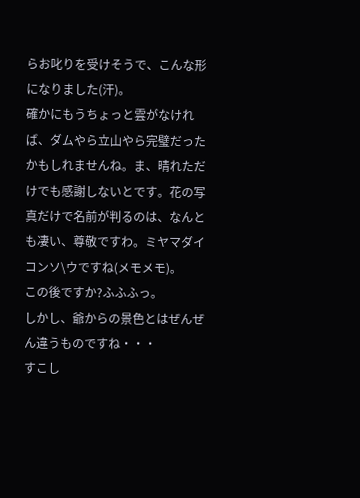らお叱りを受けそうで、こんな形になりました(汗)。
確かにもうちょっと雲がなければ、ダムやら立山やら完璧だったかもしれませんね。ま、晴れただけでも感謝しないとです。花の写真だけで名前が判るのは、なんとも凄い、尊敬ですわ。ミヤマダイコンソ\ウですね(メモメモ)。
この後ですか?ふふふっ。
しかし、爺からの景色とはぜんぜん違うものですね・・・
すこし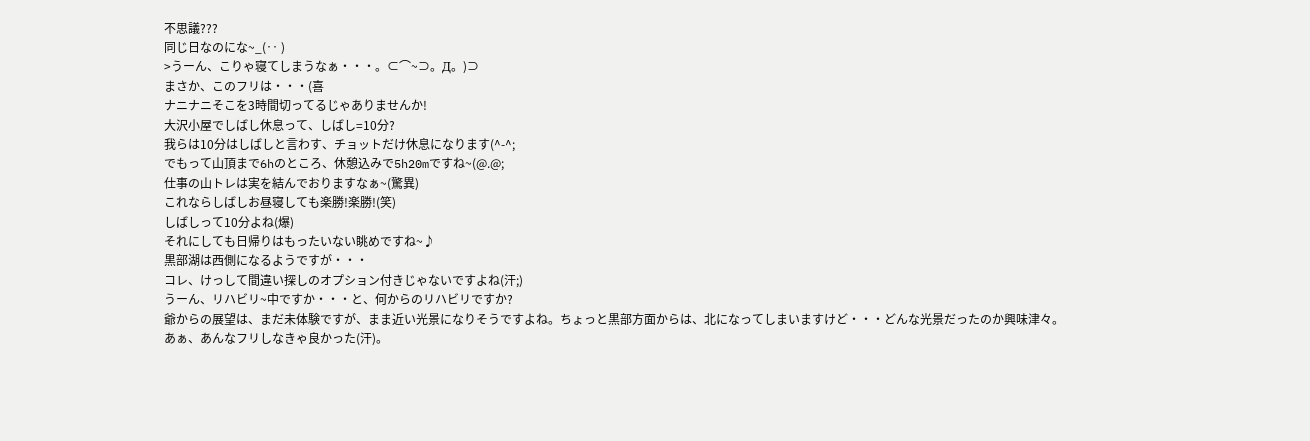不思議???
同じ日なのにな~_(‥ )
>うーん、こりゃ寝てしまうなぁ・・・。⊂⌒~⊃。Д。)⊃
まさか、このフリは・・・(喜
ナニナニそこを3時間切ってるじゃありませんか!
大沢小屋でしばし休息って、しばし=10分?
我らは10分はしばしと言わす、チョットだけ休息になります(^-^;
でもって山頂まで6hのところ、休憩込みで5h20mですね~(@.@;
仕事の山トレは実を結んでおりますなぁ~(驚異)
これならしばしお昼寝しても楽勝!楽勝!(笑)
しばしって10分よね(爆)
それにしても日帰りはもったいない眺めですね~♪
黒部湖は西側になるようですが・・・
コレ、けっして間違い探しのオプション付きじゃないですよね(汗;)
うーん、リハビリ~中ですか・・・と、何からのリハビリですか?
爺からの展望は、まだ未体験ですが、まま近い光景になりそうですよね。ちょっと黒部方面からは、北になってしまいますけど・・・どんな光景だったのか興味津々。
あぁ、あんなフリしなきゃ良かった(汗)。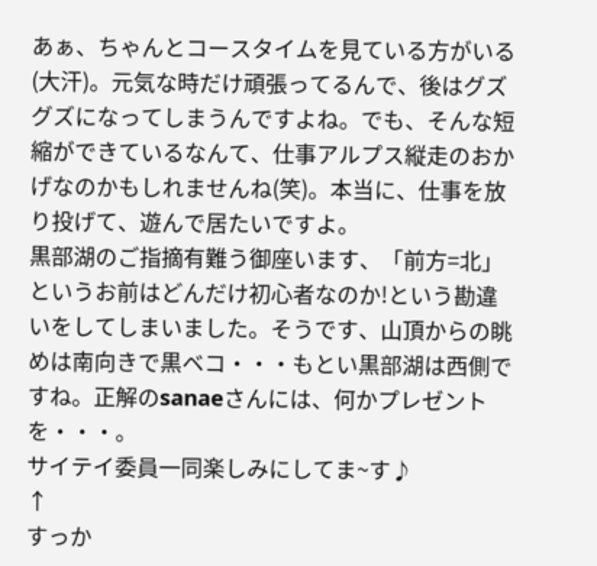あぁ、ちゃんとコースタイムを見ている方がいる(大汗)。元気な時だけ頑張ってるんで、後はグズグズになってしまうんですよね。でも、そんな短縮ができているなんて、仕事アルプス縦走のおかげなのかもしれませんね(笑)。本当に、仕事を放り投げて、遊んで居たいですよ。
黒部湖のご指摘有難う御座います、「前方=北」というお前はどんだけ初心者なのか!という勘違いをしてしまいました。そうです、山頂からの眺めは南向きで黒ベコ・・・もとい黒部湖は西側ですね。正解のsanaeさんには、何かプレゼントを・・・。
サイテイ委員一同楽しみにしてま~す♪
↑
すっか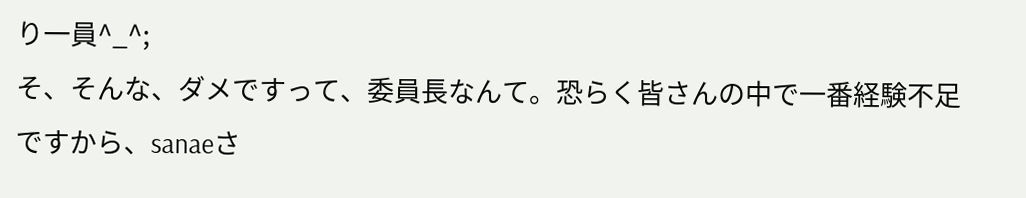り一員^_^;
そ、そんな、ダメですって、委員長なんて。恐らく皆さんの中で一番経験不足ですから、sanaeさ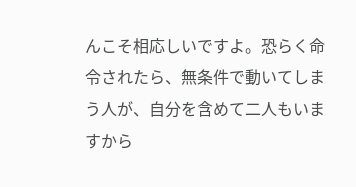んこそ相応しいですよ。恐らく命令されたら、無条件で動いてしまう人が、自分を含めて二人もいますから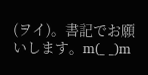(ヲイ)。書記でお願いします。m(_ _)m